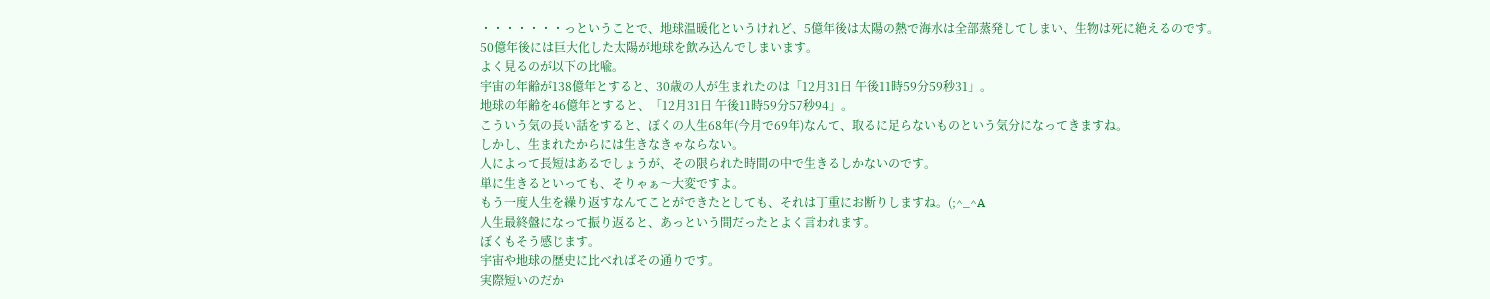・・・・・・・っということで、地球温暖化というけれど、5億年後は太陽の熱で海水は全部蒸発してしまい、生物は死に絶えるのです。
50億年後には巨大化した太陽が地球を飲み込んでしまいます。
よく見るのが以下の比喩。
宇宙の年齢が138億年とすると、30歳の人が生まれたのは「12月31日 午後11時59分59秒31」。
地球の年齢を46億年とすると、「12月31日 午後11時59分57秒94」。
こういう気の長い話をすると、ぼくの人生68年(今月で69年)なんて、取るに足らないものという気分になってきますね。
しかし、生まれたからには生きなきゃならない。
人によって長短はあるでしょうが、その限られた時間の中で生きるしかないのです。
単に生きるといっても、そりゃぁ〜大変ですよ。
もう一度人生を繰り返すなんてことができたとしても、それは丁重にお断りしますね。(;^_^A
人生最終盤になって振り返ると、あっという間だったとよく言われます。
ぼくもそう感じます。
宇宙や地球の歴史に比べればその通りです。
実際短いのだか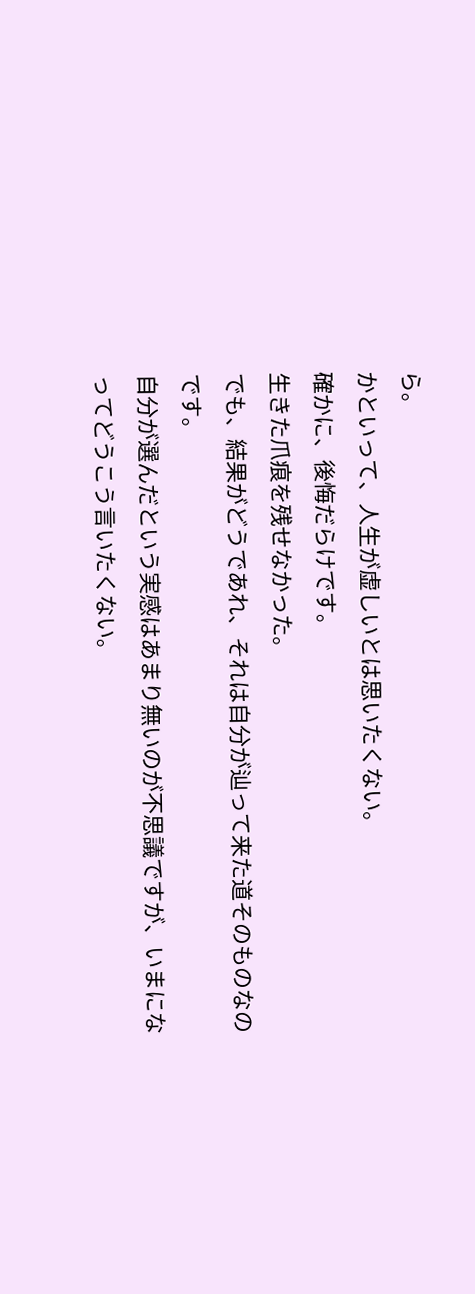ら。
かといって、人生が虚しいとは思いたくない。
確かに、後悔だらけです。
生きた爪痕を残せなかった。
でも、結果がどうであれ、それは自分が辿って来た道そのものなのです。
自分が選んだという実感はあまり無いのが不思議ですが、いまになってどうこう言いたくない。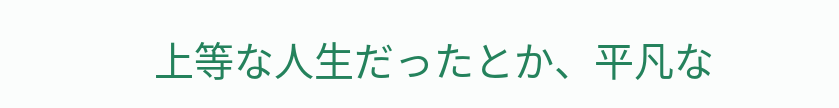上等な人生だったとか、平凡な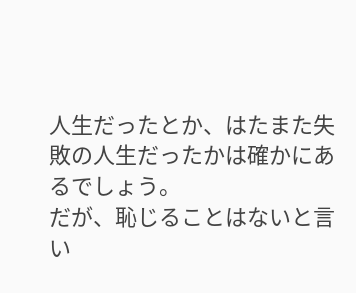人生だったとか、はたまた失敗の人生だったかは確かにあるでしょう。
だが、恥じることはないと言い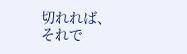切れれば、それで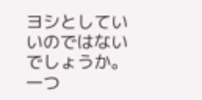ヨシとしていいのではないでしょうか。
一つ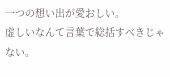一つの想い出が愛おしい。
虚しいなんて言葉で総括すべきじゃない。